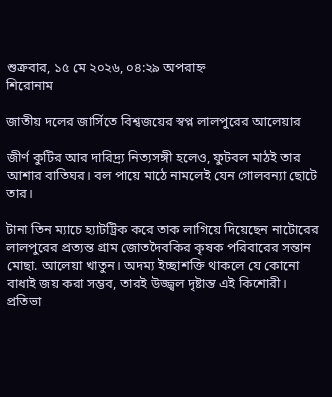শুক্রবার, ১৫ মে ২০২৬, ০৪:২৯ অপরাহ্ন
শিরোনাম

জাতীয় দলের জার্সিতে বিশ্বজয়ের স্বপ্ন লালপুরের আলেয়ার

জীর্ণ কুটির আর দারিদ্র্য নিত্যসঙ্গী হলেও, ফুটবল মাঠই তার আশার বাতিঘর। বল পায়ে মাঠে নামলেই যেন গোলবন্যা ছোটে তার।

টানা তিন ম্যাচে হ্যাটট্রিক করে তাক লাগিয়ে দিয়েছেন নাটোরের লালপুরের প্রত্যন্ত গ্রাম জোতদৈবকির কৃষক পরিবারের সন্তান মোছা. আলেয়া খাতুন। অদম্য ইচ্ছাশক্তি থাকলে যে কোনো বাধাই জয় করা সম্ভব, তারই উজ্জ্বল দৃষ্টান্ত এই কিশোরী।
প্রতিভা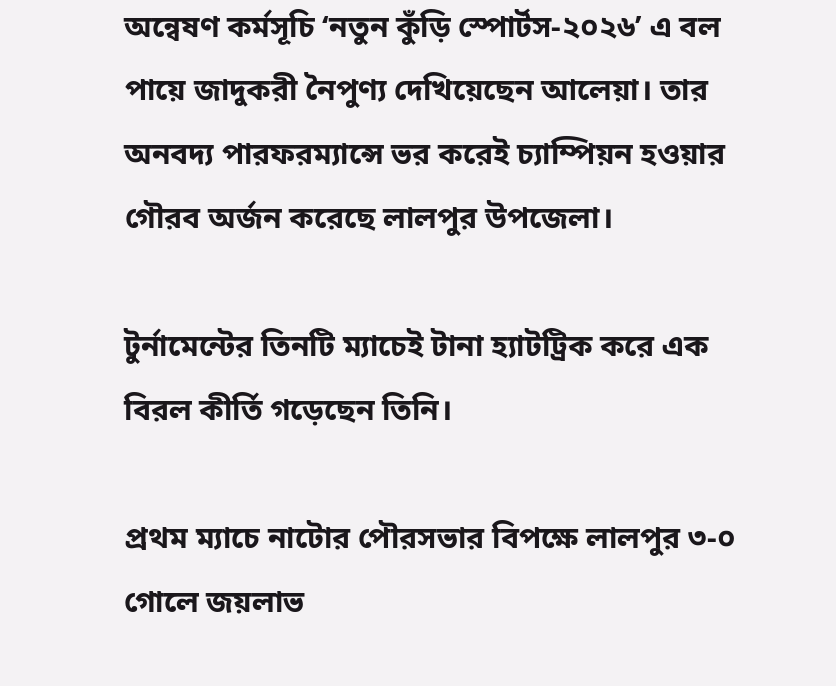অন্বেষণ কর্মসূচি ‘নতুন কুঁড়ি স্পোর্টস-২০২৬’ এ বল পায়ে জাদুকরী নৈপুণ্য দেখিয়েছেন আলেয়া। তার অনবদ্য পারফরম্যান্সে ভর করেই চ্যাম্পিয়ন হওয়ার গৌরব অর্জন করেছে লালপুর উপজেলা।

টুর্নামেন্টের তিনটি ম্যাচেই টানা হ্যাটট্রিক করে এক বিরল কীর্তি গড়েছেন তিনি।

প্রথম ম্যাচে নাটোর পৌরসভার বিপক্ষে লালপুর ৩-০ গোলে জয়লাভ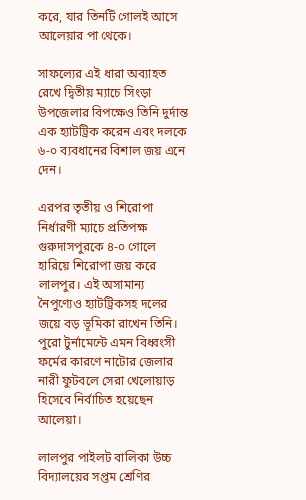করে, যার তিনটি গোলই আসে আলেয়ার পা থেকে।

সাফল্যের এই ধারা অব্যাহত রেখে দ্বিতীয় ম্যাচে সিংড়া উপজেলার বিপক্ষেও তিনি দুর্দান্ত এক হ্যাটট্রিক করেন এবং দলকে ৬-০ ব্যবধানের বিশাল জয় এনে দেন।

এরপর তৃতীয় ও শিরোপা নির্ধারণী ম্যাচে প্রতিপক্ষ গুরুদাসপুরকে ৪-০ গোলে হারিয়ে শিরোপা জয় করে লালপুর। এই অসামান্য নৈপুণ্যেও হ্যাটট্রিকসহ দলের জয়ে বড় ভূমিকা রাখেন তিনি। পুরো টুর্নামেন্টে এমন বিধ্বংসী ফর্মের কারণে নাটোর জেলার নারী ফুটবলে সেরা খেলোয়াড় হিসেবে নির্বাচিত হয়েছেন আলেয়া।

লালপুর পাইলট বালিকা উচ্চ বিদ্যালয়ের সপ্তম শ্রেণির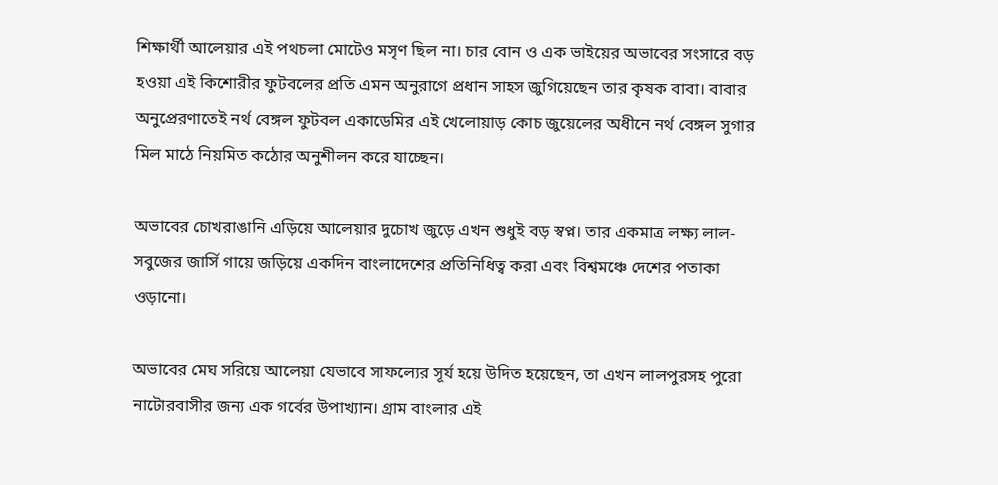শিক্ষার্থী আলেয়ার এই পথচলা মোটেও মসৃণ ছিল না। চার বোন ও এক ভাইয়ের অভাবের সংসারে বড় হওয়া এই কিশোরীর ফুটবলের প্রতি এমন অনুরাগে প্রধান সাহস জুগিয়েছেন তার কৃষক বাবা। বাবার অনুপ্রেরণাতেই নর্থ বেঙ্গল ফুটবল একাডেমির এই খেলোয়াড় কোচ জুয়েলের অধীনে নর্থ বেঙ্গল সুগার মিল মাঠে নিয়মিত কঠোর অনুশীলন করে যাচ্ছেন।

অভাবের চোখরাঙানি এড়িয়ে আলেয়ার দুচোখ জুড়ে এখন শুধুই বড় স্বপ্ন। তার একমাত্র লক্ষ্য লাল-সবুজের জার্সি গায়ে জড়িয়ে একদিন বাংলাদেশের প্রতিনিধিত্ব করা এবং বিশ্বমঞ্চে দেশের পতাকা ওড়ানো।

অভাবের মেঘ সরিয়ে আলেয়া যেভাবে সাফল্যের সূর্য হয়ে উদিত হয়েছেন, তা এখন লালপুরসহ পুরো নাটোরবাসীর জন্য এক গর্বের উপাখ্যান। গ্রাম বাংলার এই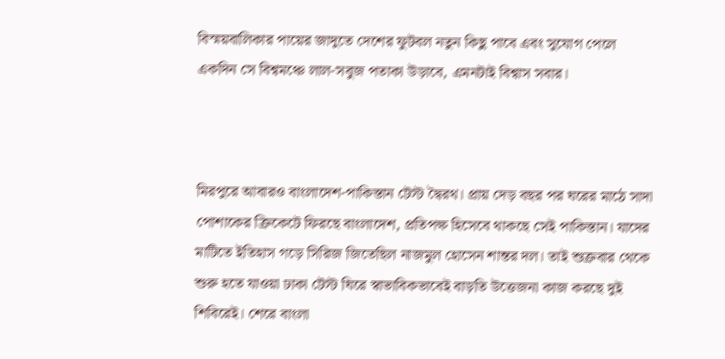বিস্ময়বালিকার পায়ের জাদুতে দেশের ফুটবল নতুন কিছু পাবে এবং সুযোগ পেলে একদিন সে বিশ্বমঞ্চে লাল-সবুজ পতাকা উড়াবে, এমনটাই বিশ্বাস সবার।



মিরপুরে আবারও বাংলাদেশ-পাকিস্তান টেস্ট দ্বৈরথ। প্রায় দেড় বছর পর ঘরের মাঠে সাদা পোশাকের ক্রিকেটে ফিরছে বাংলাদেশ, প্রতিপক্ষ হিসেবে থাকছে সেই পাকিস্তান। যাদের মাটিতে ইতিহাস গড়ে সিরিজ জিতেছিল নাজমুল হোসেন শান্তর দল। তাই শুক্রবার থেকে শুরু হতে যাওয়া ঢাকা টেস্ট ঘিরে স্বাভাবিকভাবেই বাড়তি উত্তেজনা কাজ করছে দুই শিবিরেই। শেরে বাংলা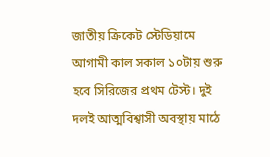জাতীয় ক্রিকেট স্টেডিয়ামে আগামী কাল সকাল ১০টায় শুরু হবে সিরিজের প্রথম টেস্ট। দুই দলই আত্মবিশ্বাসী অবস্থায় মাঠে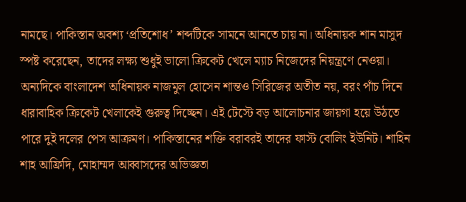নামছে। পাকিস্তান অবশ্য ‘প্রতিশোধ’ শব্দটিকে সামনে আনতে চায় না। অধিনায়ক শান মাসুদ স্পষ্ট করেছেন, তাদের লক্ষ্য শুধুই ভালো ক্রিকেট খেলে ম্যাচ নিজেদের নিয়ন্ত্রণে নেওয়া। অন্যদিকে বাংলাদেশ অধিনায়ক নাজমুল হোসেন শান্তও সিরিজের অতীত নয়, বরং পাঁচ দিনে ধারাবাহিক ক্রিকেট খেলাকেই গুরুত্ব দিচ্ছেন। এই টেস্টে বড় আলোচনার জায়গা হয়ে উঠতে পারে দুই দলের পেস আক্রমণ। পাকিস্তানের শক্তি বরাবরই তাদের ফাস্ট বোলিং ইউনিট। শাহিন শাহ আফ্রিদি, মোহাম্মদ আব্বাসদের অভিজ্ঞতা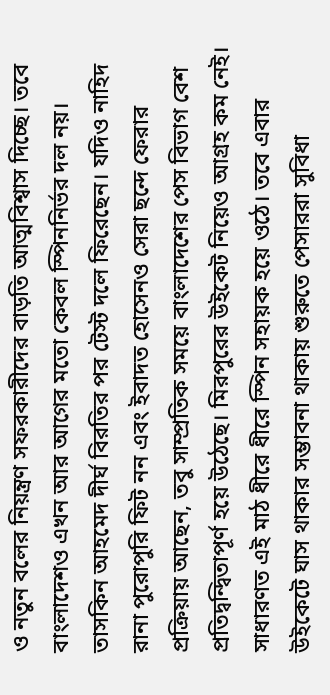ও নতুন বলের নিয়ন্ত্রণ সফরকারীদের বাড়তি আত্মবিশ্বাস দিচ্ছে। তবে বাংলাদেশও এখন আর আগের মতো কেবল স্পিননির্ভর দল নয়। তাসকিন আহমেদ দীর্ঘ বিরতির পর টেস্ট দলে ফিরেছেন। যদিও নাহিদ রানা পুরোপুরি ফিট নন এবং ইবাদত হোসেনও সেরা ছন্দে ফেরার প্রক্রিয়ায় আছেন, তবু সাম্প্রতিক সময়ে বাংলাদেশের পেস বিভাগ বেশ প্রতিদ্বন্দ্বিতাপূর্ণ হয়ে উঠেছে। মিরপুরের উইকেট নিয়েও আগ্রহ কম নেই। সাধারণত এই মাঠ ধীরে ধীরে স্পিন সহায়ক হয়ে ওঠে। তবে এবার উইকেটে ঘাস থাকার সম্ভাবনা থাকায় শুরুতে পেসাররা সুবিধা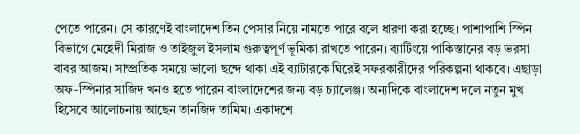পেতে পারেন। সে কারণেই বাংলাদেশ তিন পেসার নিয়ে নামতে পারে বলে ধারণা করা হচ্ছে। পাশাপাশি স্পিন বিভাগে মেহেদী মিরাজ ও তাইজুল ইসলাম গুরুত্বপূর্ণ ভূমিকা রাখতে পারেন। ব্যাটিংয়ে পাকিস্তানের বড় ভরসা বাবর আজম। সাম্প্রতিক সময়ে ভালো ছন্দে থাকা এই ব্যাটারকে ঘিরেই সফরকারীদের পরিকল্পনা থাকবে। এছাড়া অফ-স্পিনার সাজিদ খনও হতে পারেন বাংলাদেশের জন্য বড় চ্যালেঞ্জ। অন্যদিকে বাংলাদেশ দলে নতুন মুখ হিসেবে আলোচনায় আছেন তানজিদ তামিম। একাদশে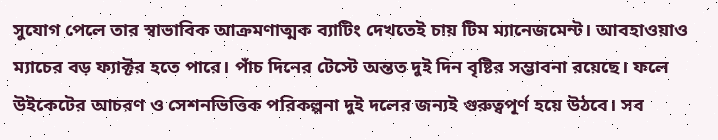সুযোগ পেলে তার স্বাভাবিক আক্রমণাত্মক ব্যাটিং দেখতেই চায় টিম ম্যানেজমেন্ট। আবহাওয়াও ম্যাচের বড় ফ্যাক্টর হতে পারে। পাঁচ দিনের টেস্টে অন্তত দুই দিন বৃষ্টির সম্ভাবনা রয়েছে। ফলে উইকেটের আচরণ ও সেশনভিত্তিক পরিকল্পনা দুই দলের জন্যই গুরুত্বপূর্ণ হয়ে উঠবে। সব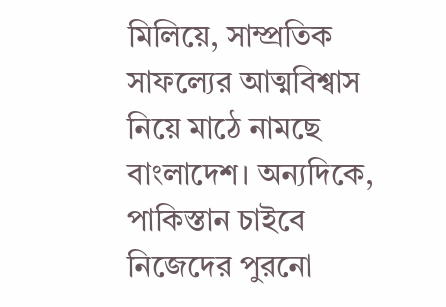মিলিয়ে, সাম্প্রতিক সাফল্যের আত্মবিশ্বাস নিয়ে মাঠে নামছে বাংলাদেশ। অন্যদিকে, পাকিস্তান চাইবে নিজেদের পুরনো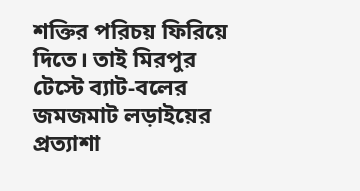শক্তির পরিচয় ফিরিয়ে দিতে। তাই মিরপুর টেস্টে ব্যাট-বলের জমজমাট লড়াইয়ের প্রত্যাশা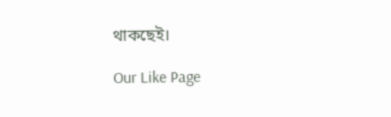থাকছেই।

Our Like Page